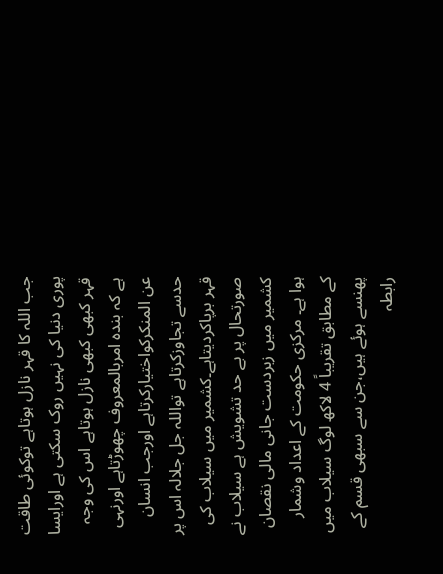جب اللہ کا قہر نازل ہوتاہے توکوئی طاقت پوری دنیا کی نہیں روک سکتی ہے اورایسا قہر کبھی کبھی نازل ہوتاہے اس کی وجہ ہے کہ بندہ امربالمعروف چھوڑتاہے اورنہی عن المنکرکواختیارکرتاہے اورجب انسان حدسے تجاوزکرتاہے تواللہ جل جلالہ اس پر قہر برپاکردیتاہے۔کشمیر میں سیلاب کی صورتحال پر بے حد تشویش ہے سیلاب نے کشمیر میں زبردست جانی مالی نقصان ہوا ہے۔ مرکزی حکومت کے اعداد وشمار کے مطابق تقریباً 4 لاکھ لوگ سیلاب میں پھنسے ہوئے ہیں،جن سے سبھی قسم کے رابطہ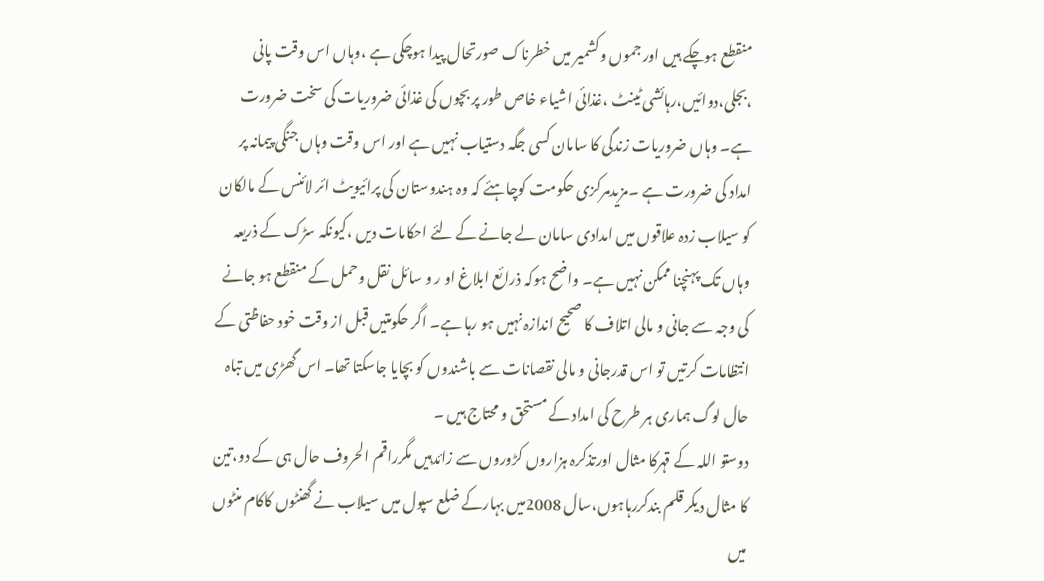منقطع ہوچکے ہیں اور جموں وکشمیر میں خطرناک صورتحال پیدا ہوچکی ہے ،وہاں اس وقت پانی ،بجلی،دوائیں،رہائشی ٹینٹ ،غذائی اشیاء خاص طور پر بچوں کی غذائی ضروریات کی سخت ضرورت ہے۔ وہاں ضروریات زندگی کا سامان کسی جگہ دستیاب نہیں ہے اور اس وقت وہاں جنگی پیمانہ پر امداد کی ضرورت ہے ۔مزیدمرکزی حکومت کوچاہئے کہ وہ ہندوستان کی پرائیویٹ ائر لائنس کے مالکان کو سیلاب زدہ علاقوں میں امدادی سامان لے جانے کے لئے احکامات دیں ،کیونکہ سڑک کے ذریعہ وہاں تک پہنچنا ممکن نہیں ہے۔ واضح ہوکہ ذرائع ابلاغ او ر و سائل نقل وحمل کے منقطع ہو جانے کی وجہ سے جانی و مالی اتلاف کا صحیح اندازہ نہیں ہو رہا ہے۔ اگر حکومتیں قبل از وقت خود حفاظتی کے انتظامات کرتیں تو اس قدرجانی و مالی نقصانات سے باشندوں کو بچایا جاسکتا تھا۔ اس گھڑی میں تباہ حال لوگ ہماری ہر طرح کی امداد کے مستحق و محتاج ہیں ۔
دوستو اللہ کے قہرکا مثال اورتذکرہ ہزاروں کڑوروں سے زائدہیں مگرراقم الحروف حال ہی کے دو،تین کا مثال دیکر قلم بندکررہاہوں،سال 2008میں بہارکے ضلع سپول میں سیلاب نے گھنٹوں کاکام منٹوں میں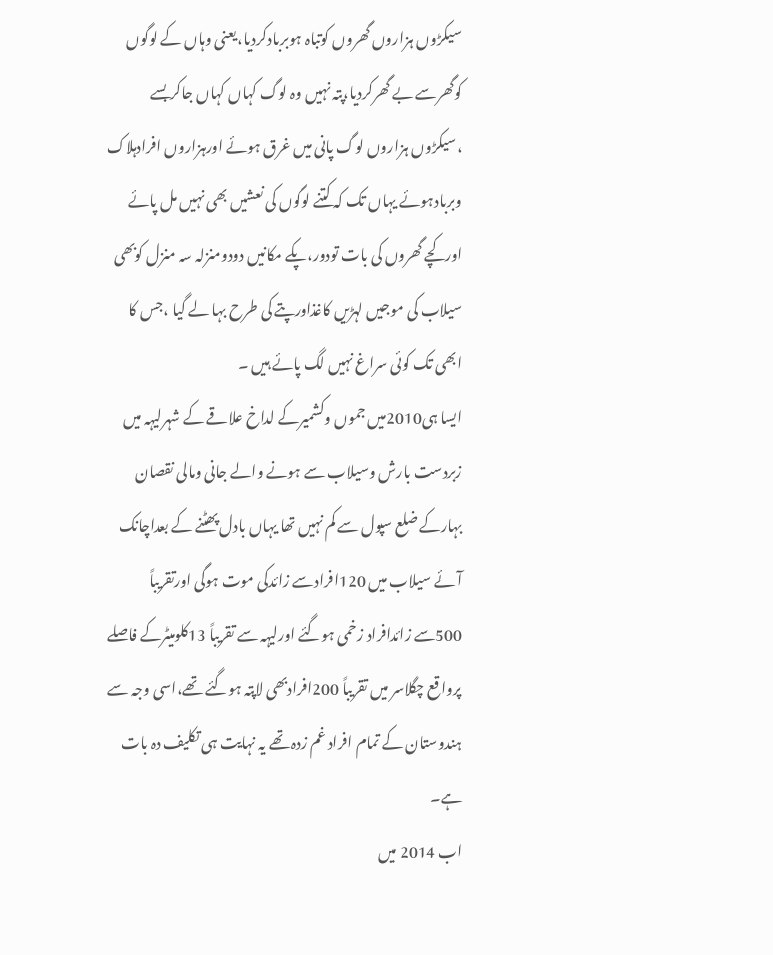سیکڑوں ہزاروں گھروں کوتباہ ہوبربادکردیا،یعنی وہاں کے لوگوں کوگھرسے بے گھرکردیا،پتہ نہیں وہ لوگ کہاں کہاں جاکربسے ،سیکڑوں ہزاروں لوگ پانی میں غرق ہوئے اورہزاروں افرادہلاک وبربادہوئے یہاں تک کہ کتنے لوگوں کی نعشیں بھی نہیں مل پائے اورکچے گھروں کی بات تودور،پکے مکانیں دودومنزلہ سہ منزل کوبھی سیلاب کی موجیں لہڑیں کاغذاورپتے کی طرح بہا لے گیا ،جس کا ابھی تک کوئی سراغ نہیں لگ پائے ہیں ۔
ایسا ہی2010میں جموں وکشمیرکے لداخ علاقے کے شہرلیہہ میں زبردست بارش وسیلاب سے ہونے والے جانی ومالی نقصان بہارکے ضلع سپول سے کم نہیں تھا یہاں بادل پھٹنے کے بعداچانک آئے سیلاب میں 120افرادسے زائدکی موت ہوگی اورتقریباً 500سے زائدافراد زخمی ہوگئے اورلیہہ سے تقریباً 13کلومیٹرکے فاصلے پرواقع چگلاسر میں تقریباً 200افرادبھی لاپتہ ہوگئے تھے،اسی وجہ سے ہندوستان کے تمام افراد غم زدہ تھے یہ نہایت ہی تکلیف دہ بات ہے۔
اب 2014 میں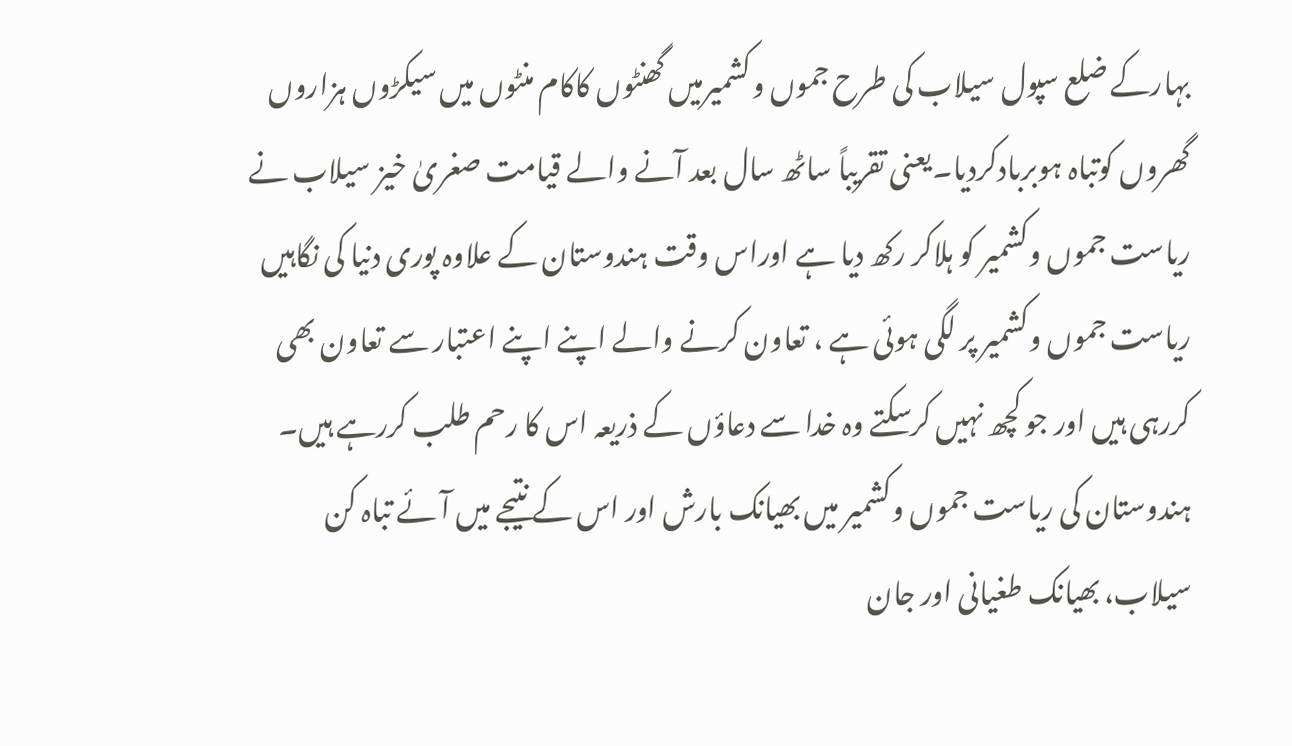بہارکے ضلع سپول سیلاب کی طرح جموں وکشمیرمیں گھنٹوں کاکام منٹوں میں سیکڑوں ہزاروں گھروں کوتباہ ہوبربادکردیا۔یعنی تقریباً ساٹھ سال بعد آنے والے قیامت صغریٰ خیز سیلاب نے ریاست جموں وکشمیر کو ہلاکر رکھ دیا ہے اوراس وقت ہندوستان کے علاوہ پوری دنیا کی نگاہیں ریاست جموں وکشمیر پر لگی ہوئی ہے ، تعاون کرنے والے اپنے اپنے اعتبار سے تعاون بھی کررہی ہیں اور جو کچھ نہیں کرسکتے وہ خدا سے دعاؤں کے ذریعہ اس کا رحم طلب کررہے ہیں۔ ہندوستان کی ریاست جموں وکشمیر میں بھیانک بارش اور اس کے نتیجے میں آئے تباہ کن سیلاب، بھیانک طغیانی اور جان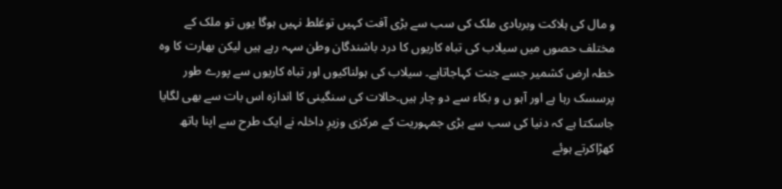و مال کی ہلاکت وبربادی ملک کی سب سے بڑی آفت کہیں توغلط نہیں ہوگا یوں تو ملک کے مختلف حصوں میں سیلاب کی تباہ کاریوں کا درد باشندگان وطن سہہ رہے ہیں لیکن بھارت کا وہ خطہ ارض کشمیر جسے جنت کہاجاتاہے۔ سیلاب کی ہولناکیوں اور تباہ کاریوں سے پورے طور پرسسک رہا ہے اور آہو ں و بکاء سے دو چار ہیں۔حالات کی سنگینی کا اندازہ اس بات سے بھی لگایا جاسکتا ہے کہ دنیا کی سب سے بڑی جمہوریت کے مرکزی وزیرِ داخلہ نے ایک طرح سے اپنا ہاتھ کھڑاکرتے ہوئے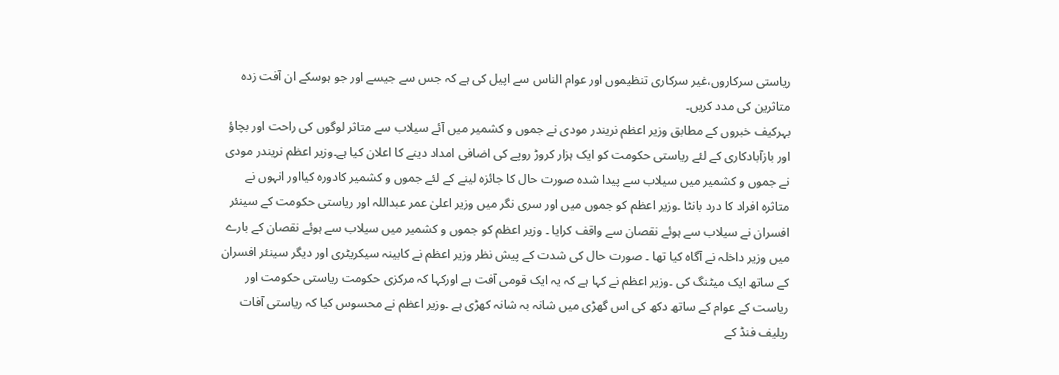ریاستی سرکاروں،غیر سرکاری تنظیموں اور عوام الناس سے اپیل کی ہے کہ جس سے جیسے اور جو ہوسکے ان آفت زدہ متاثرین کی مدد کریں۔
بہرکیف خبروں کے مطابق وزیر اعظم نریندر مودی نے جموں و کشمیر میں آئے سیلاب سے متاثر لوگوں کی راحت اور بچاؤ اور بازآبادکاری کے لئے ریاستی حکومت کو ایک ہزار کروڑ روپے کی اضافی امداد دینے کا اعلان کیا ہے۔وزیر اعظم نریندر مودی نے جموں و کشمیر میں سیلاب سے پیدا شدہ صورت حال کا جائزہ لینے کے لئے جموں و کشمیر کادورہ کیااور انہوں نے متاثرہ افراد کا درد بانٹا ۔وزیر اعظم کو جموں میں اور سری نگر میں وزیر اعلیٰ عمر عبداللہ اور ریاستی حکومت کے سینئر افسران نے سیلاب سے ہوئے نقصان سے واقف کرایا ۔ وزیر اعظم کو جموں و کشمیر میں سیلاب سے ہوئے نقصان کے بارے میں وزیر داخلہ نے آگاہ کیا تھا ۔ صورت حال کی شدت کے پیش نظر وزیر اعظم نے کابینہ سیکریٹری اور دیگر سینئر افسران کے ساتھ ایک میٹنگ کی ۔وزیر اعظم نے کہا ہے کہ یہ ایک قومی آفت ہے اورکہا کہ مرکزی حکومت ریاستی حکومت اور ریاست کے عوام کے ساتھ دکھ کی اس گھڑی میں شانہ بہ شانہ کھڑی ہے ۔وزیر اعظم نے محسوس کیا کہ ریاستی آفات ریلیف فنڈ کے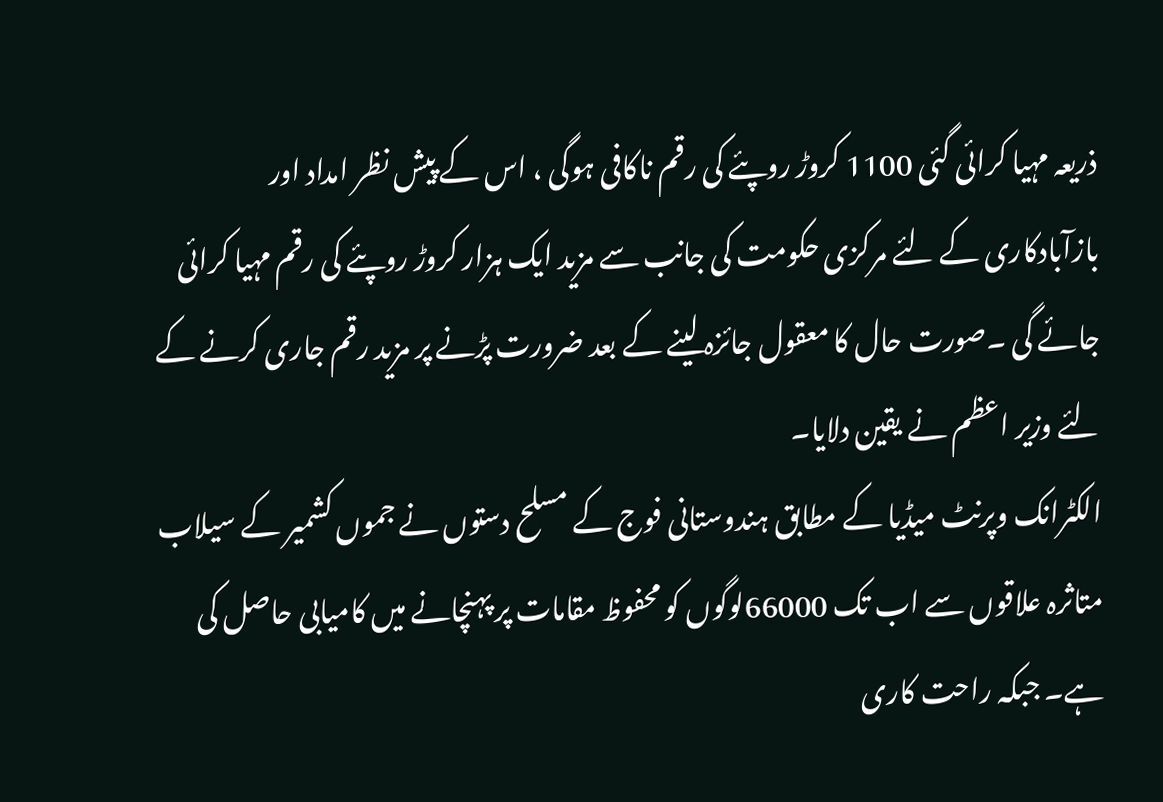ذریعہ مہیا کرائی گئی 1100 کروڑ روپئے کی رقم ناکافی ہوگی ، اس کے پیش نظر امداد اور بازآبادکاری کے لئے مرکزی حکومت کی جانب سے مزید ایک ہزار کروڑ روپئے کی رقم مہیا کرائی جائے گی ۔صورت حال کا معقول جائزہ لینے کے بعد ضرورت پڑنے پر مزید رقم جاری کرنے کے لئے وزیر اعظم نے یقین دلایا۔
الکٹرانک وپرنٹ میڈیا کے مطابق ہندوستانی فوج کے مسلح دستوں نے جموں کشمیر کے سیلاب متاثرہ علاقوں سے اب تک 66000لوگوں کو محفوظ مقامات پر پہنچانے میں کامیابی حاصل کی ہے۔ جبکہ راحت کاری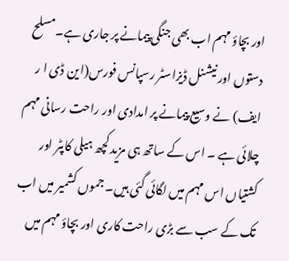اور بچاؤ مہم اب بھی جنگی پیمانے پر جاری ہے۔مسلح دستوں اور نیشنل ڈیزاسٹر رسپانس فورس(این ڈی ا ر ایف) نے وسیع پیمانے پر امدادی اور راحت رسانی مہم چلائی ہے ۔ اس کے ساتھ ہی مزید کچھ ہیلی کاپٹر اور کشتیاں اس مہم میں لگائی گئی ہیں۔ جموں کشمیر میں اب تک کے سب سے بڑی راحت کاری اور بچاؤ مہم میں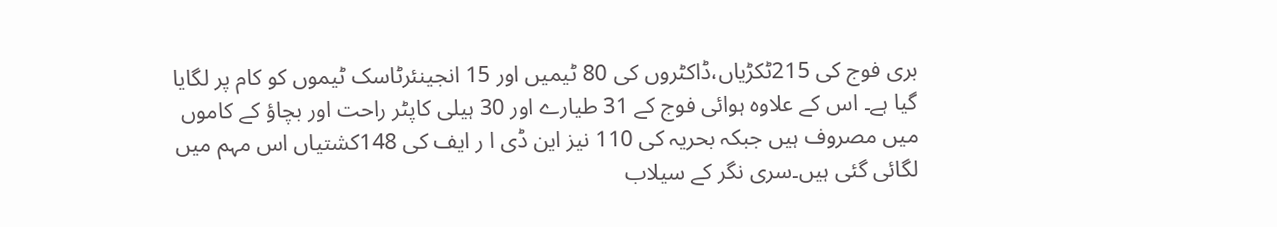بری فوج کی 215ٹکڑیاں،ڈاکٹروں کی 80 ٹیمیں اور 15 انجینئرٹاسک ٹیموں کو کام پر لگایا گیا ہے۔ اس کے علاوہ ہوائی فوج کے 31 طیارے اور 30 ہیلی کاپٹر راحت اور بچاؤ کے کاموں میں مصروف ہیں جبکہ بحریہ کی 110 نیز این ڈی ا ر ایف کی 148کشتیاں اس مہم میں لگائی گئی ہیں۔سری نگر کے سیلاب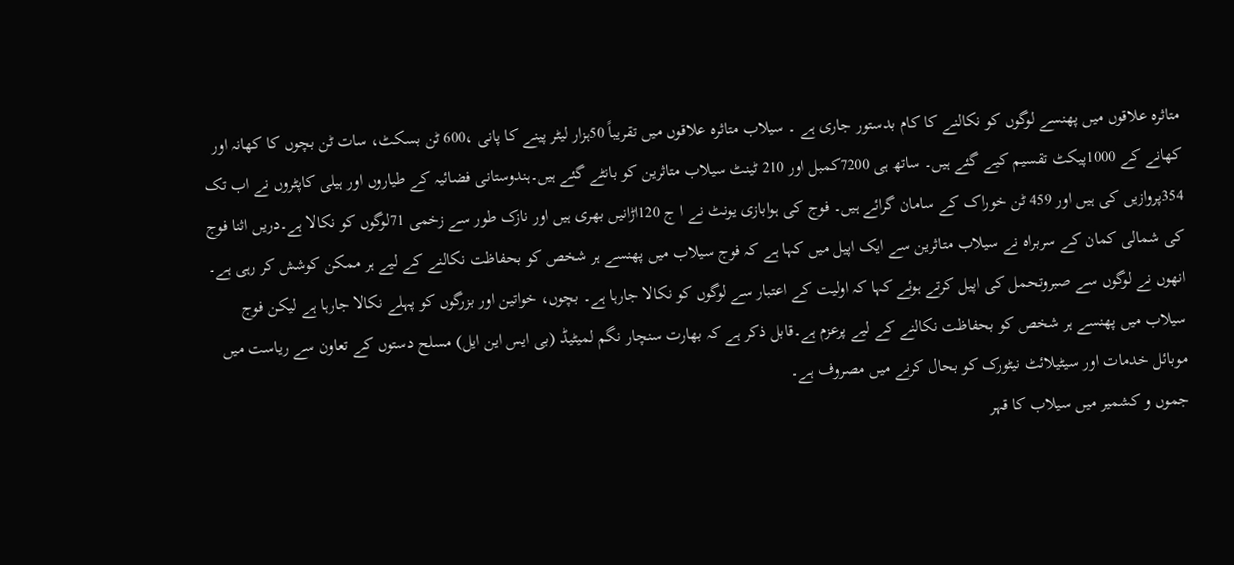متاثرہ علاقوں میں پھنسے لوگوں کو نکالنے کا کام بدستور جاری ہے ۔ سیلاب متاثرہ علاقوں میں تقریباً 50ہزار لیٹر پینے کا پانی ،600 ٹن بسکٹ، سات ٹن بچوں کا کھانہ اور کھانے کے 1000پیکٹ تقسیم کیے گئے ہیں۔ ساتھ ہی 7200کمبل اور 210 ٹینٹ سیلاب متاثرین کو بانٹے گئے ہیں۔ہندوستانی فضائیہ کے طیاروں اور ہیلی کاپٹروں نے اب تک 354پروازیں کی ہیں اور 459 ٹن خوراک کے سامان گرائے ہیں۔ فوج کی ہوابازی یونٹ نے ا ج 120اڑانیں بھری ہیں اور نازک طور سے زخمی 71لوگوں کو نکالا ہے۔دریں اثنا فوج کی شمالی کمان کے سربراہ نے سیلاب متاثرین سے ایک اپیل میں کہا ہے کہ فوج سیلاب میں پھنسے ہر شخص کو بحفاظت نکالنے کے لیے ہر ممکن کوشش کر رہی ہے۔ انھوں نے لوگوں سے صبروتحمل کی اپیل کرتے ہوئے کہا کہ اولیت کے اعتبار سے لوگوں کو نکالا جارہا ہے۔ بچوں، خواتین اور بزرگوں کو پہلے نکالا جارہا ہے لیکن فوج سیلاب میں پھنسے ہر شخص کو بحفاظت نکالنے کے لیے پرعزم ہے۔قابل ذکر ہے کہ بھارت سنچار نگم لمیٹیڈ (بی ایس این ایل) مسلح دستوں کے تعاون سے ریاست میں موبائل خدمات اور سیٹیلائٹ نیٹورک کو بحال کرنے میں مصروف ہے۔
جموں و کشمیر میں سیلاب کا قہر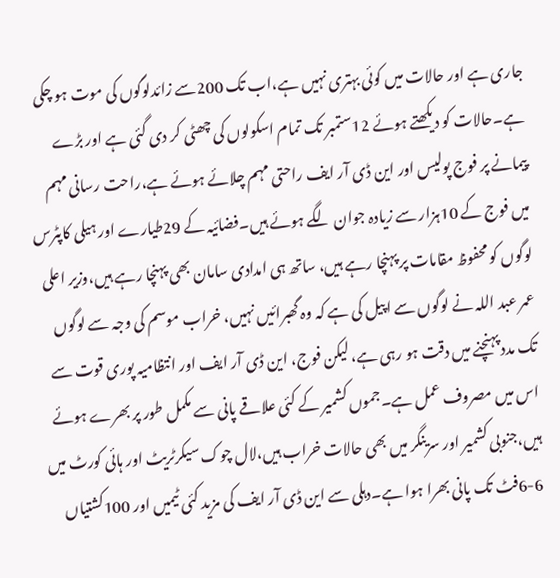جاری ہے اور حالات میں کوئی بہتری نہیں ہے،اب تک 200سے زائدلوگوں کی موت ہو چکی ہے۔حالات کو دیکھتے ہوئے 12ستمبر تک تمام اسکولوں کی چھٹی کر دی گئی ہے اور بڑے پیمانے پر فوج پولیس اور این ڈی آر ایف راحتی مہم چلائے ہوئے ہے،راحت رسانی مہم میں فوج کے 10ہزار سے زیادہ جوان لگے ہوئے ہیں۔فضائیہ کے 29طیارے اور ہیلی کاپٹرس لوگوں کو محفوظ مقامات پر پہنچا رہے ہیں، ساتھ ہی امدادی سامان بھی پہنچا رہے ہیں،وزیر اعلی عمر عبد اللہ نے لوگوں سے اپیل کی ہے کہ وہ گھبرائیں نہیں، خراب موسم کی وجہ سے لوگوں تک مدد پہنچنے میں دقت ہو رہی ہے، لیکن فوج، این ڈی آر ایف اور انتظامیہ پوری قوت سے اس میں مصروف عمل ہے۔جموں کشمیر کے کئی علاقے پانی سے مکمل طور پر بھرے ہوئے ہیں،جنوبی کشمیر اور سرینگر میں بھی حالات خراب ہیں،لال چوک سیکرٹریٹ اور ہائی کورٹ میں 6-6فٹ تک پانی بھرا ہوا ہے۔دہلی سے این ڈی آر ایف کی مزید کئی ٹیمیں اور 100کشتیاں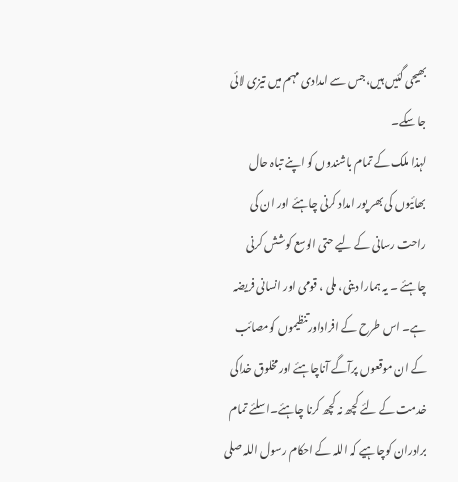بھیجی گئیں ہیں،جس سے امدادی مہم میں تیزی لائی جا سکے۔
لہذا ملک کے تمام باشندوں کو اپنے تباہ حال بھائیوں کی بھر پور امداد کرنی چاہئے اور ان کی راحت رسانی کے لیے حتی الوسع کوشش کرنی چاہئے ۔ یہ ہمارا دینی، ملی ، قومی اور انسانی فریضہ ہے۔ اس طرح کے افراداورتنظیموں کومصائب کے ان موقعوں پرآگے آناچاہئے اورمخلوق خداکی خدمت کے لئے کچھ نہ کچھ کرنا چاہئے۔اسلئے تمام برادران کوچاہیے کہ اللہ کے احکام رسول اللہ صلی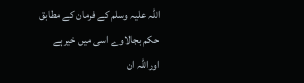اللہ علیہ وسلم کے فرمان کے مطابق حکم بجالاوے اسی میں خیرہے اوراللہ ان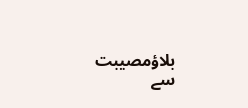بلاؤمصیبت سے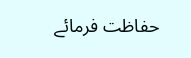حفاظت فرمائے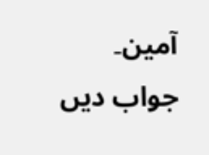آمین۔
جواب دیں